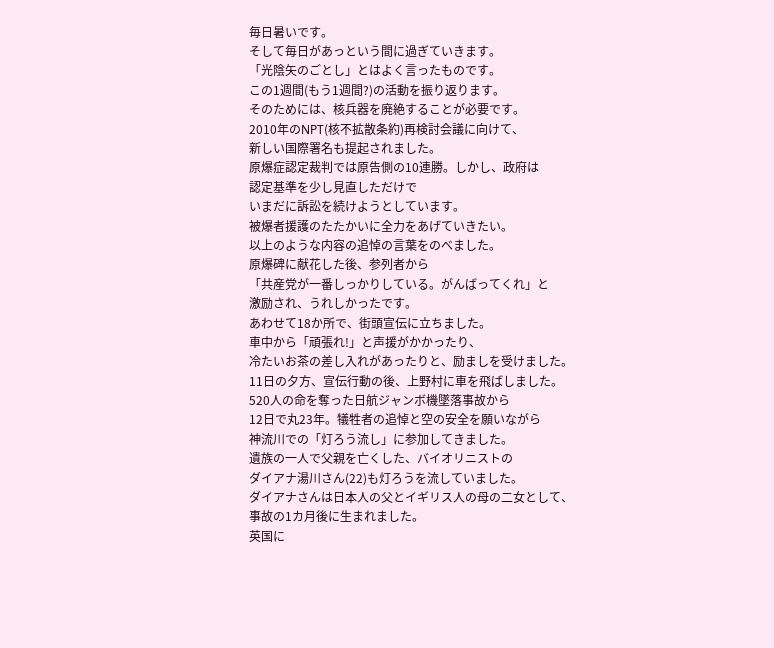毎日暑いです。
そして毎日があっという間に過ぎていきます。
「光陰矢のごとし」とはよく言ったものです。
この1週間(もう1週間?)の活動を振り返ります。
そのためには、核兵器を廃絶することが必要です。
2010年のNPT(核不拡散条約)再検討会議に向けて、
新しい国際署名も提起されました。
原爆症認定裁判では原告側の10連勝。しかし、政府は
認定基準を少し見直しただけで
いまだに訴訟を続けようとしています。
被爆者援護のたたかいに全力をあげていきたい。
以上のような内容の追悼の言葉をのべました。
原爆碑に献花した後、参列者から
「共産党が一番しっかりしている。がんばってくれ」と
激励され、うれしかったです。
あわせて18か所で、街頭宣伝に立ちました。
車中から「頑張れ!」と声援がかかったり、
冷たいお茶の差し入れがあったりと、励ましを受けました。
11日の夕方、宣伝行動の後、上野村に車を飛ばしました。
520人の命を奪った日航ジャンボ機墜落事故から
12日で丸23年。犠牲者の追悼と空の安全を願いながら
神流川での「灯ろう流し」に参加してきました。
遺族の一人で父親を亡くした、バイオリニストの
ダイアナ湯川さん(22)も灯ろうを流していました。
ダイアナさんは日本人の父とイギリス人の母の二女として、
事故の1カ月後に生まれました。
英国に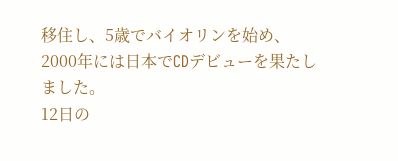移住し、5歳でバイオリンを始め、
2000年には日本でCDデビューを果たしました。
12日の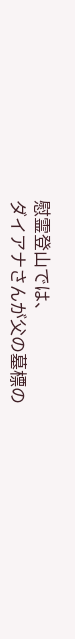慰霊登山では、
ダイアナさんが父の墓標の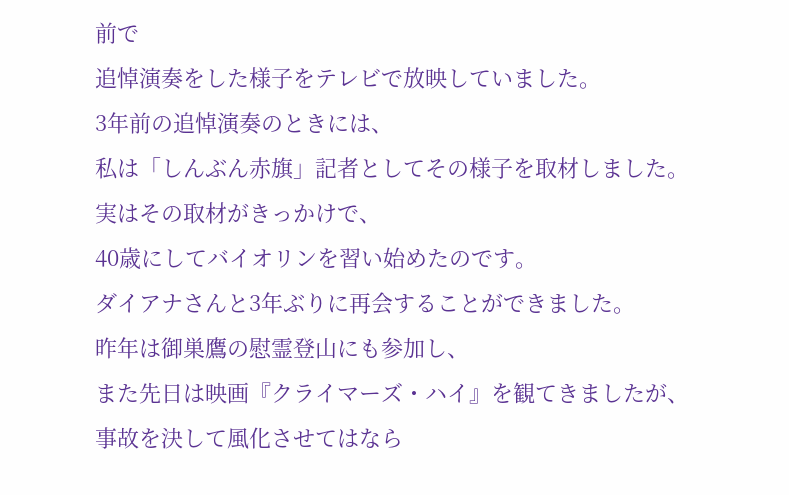前で
追悼演奏をした様子をテレビで放映していました。
3年前の追悼演奏のときには、
私は「しんぶん赤旗」記者としてその様子を取材しました。
実はその取材がきっかけで、
40歳にしてバイオリンを習い始めたのです。
ダイアナさんと3年ぶりに再会することができました。
昨年は御巣鷹の慰霊登山にも参加し、
また先日は映画『クライマーズ・ハイ』を観てきましたが、
事故を決して風化させてはなら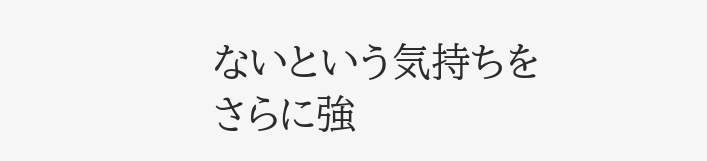ないという気持ちを
さらに強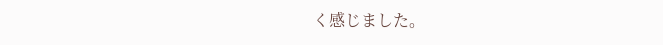く感じました。